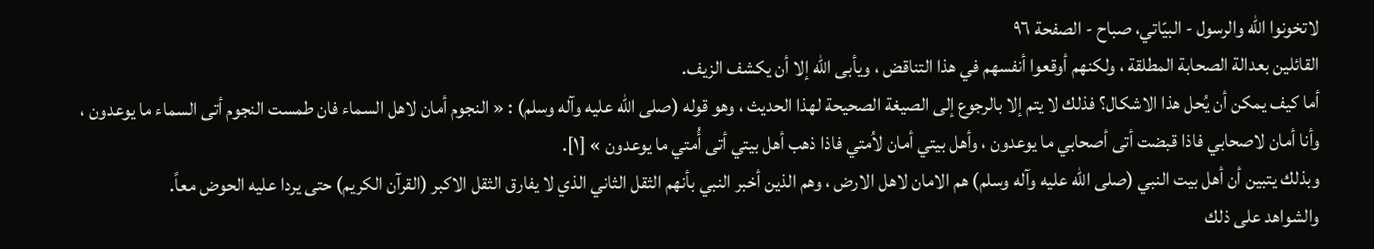لاتخونوا الله والرسول - البيّاتي، صباح - الصفحة ٩٦
القائلين بعدالة الصحابة المطلقة ، ولكنهم أوقعوا أنفسهم في هذا التناقض ، ويأبى الله إلا أن يكشف الزيف.
أما كيف يمكن أن يُحل هذا الاشكال؟ فذلك لا يتم إلا بالرجوع إلى الصيغة الصحيحة لهذا الحديث ، وهو قوله (صلى الله عليه وآله وسلم) : « النجوم أمان لاهل السماء فان طمست النجوم أتى السماء ما يوعدون ، وأنا أمان لاصحابي فاذا قبضت أتى أصحابي ما يوعدون ، وأهل بيتي أمان لاُمتي فاذا ذهب أهل بيتي أتى أُمتي ما يوعدون » [١].
وبذلك يتبين أن أهل بيت النبي (صلى الله عليه وآله وسلم) هم الامان لاهل الارض ، وهم الذين أخبر النبي بأنهم الثقل الثاني الذي لا يفارق الثقل الاكبر (القرآن الكريم) حتى يردا عليه الحوض معاً.
والشواهد على ذلك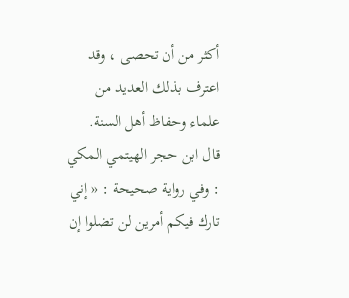أكثر من أن تحصى ، وقد اعترف بذلك العديد من علماء وحفاظ أهل السنة.
قال ابن حجر الهيتمي المكي : وفي رواية صحيحة : « إني تارك فيكم أمرين لن تضلوا إن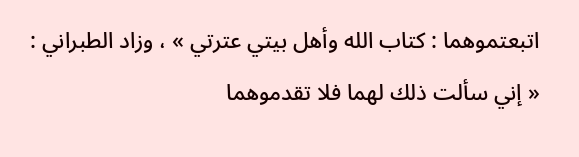اتبعتموهما : كتاب الله وأهل بيتي عترتي » ، وزاد الطبراني : « إني سألت ذلك لهما فلا تقدموهما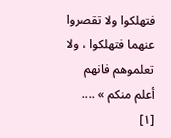فتهلكوا ولا تقصروا عنهما فتهلكوا ، ولا تعلموهم فانهم أعلم منكم » ....
[١]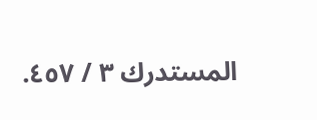المستدرك ٣ / ٤٥٧.